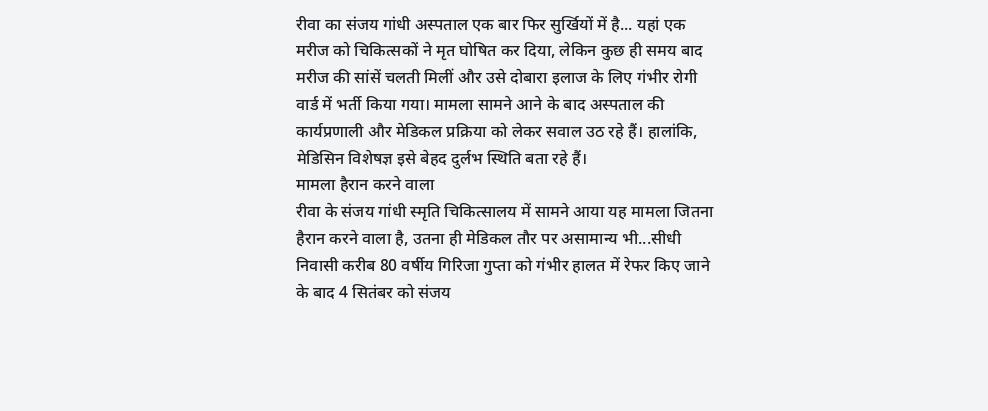रीवा का संजय गांधी अस्पताल एक बार फिर सुर्खियों में है... यहां एक मरीज को चिकित्सकों ने मृत घोषित कर दिया, लेकिन कुछ ही समय बाद मरीज की सांसें चलती मिलीं और उसे दोबारा इलाज के लिए गंभीर रोगी वार्ड में भर्ती किया गया। मामला सामने आने के बाद अस्पताल की कार्यप्रणाली और मेडिकल प्रक्रिया को लेकर सवाल उठ रहे हैं। हालांकि, मेडिसिन विशेषज्ञ इसे बेहद दुर्लभ स्थिति बता रहे हैं।
मामला हैरान करने वाला
रीवा के संजय गांधी स्मृति चिकित्सालय में सामने आया यह मामला जितना हैरान करने वाला है, उतना ही मेडिकल तौर पर असामान्य भी...सीधी निवासी करीब 80 वर्षीय गिरिजा गुप्ता को गंभीर हालत में रेफर किए जाने के बाद 4 सितंबर को संजय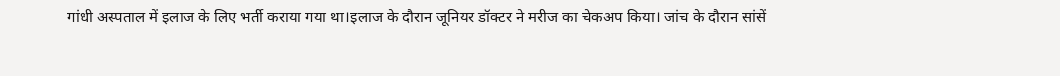गांधी अस्पताल में इलाज के लिए भर्ती कराया गया था।इलाज के दौरान जूनियर डॉक्टर ने मरीज का चेकअप किया। जांच के दौरान सांसें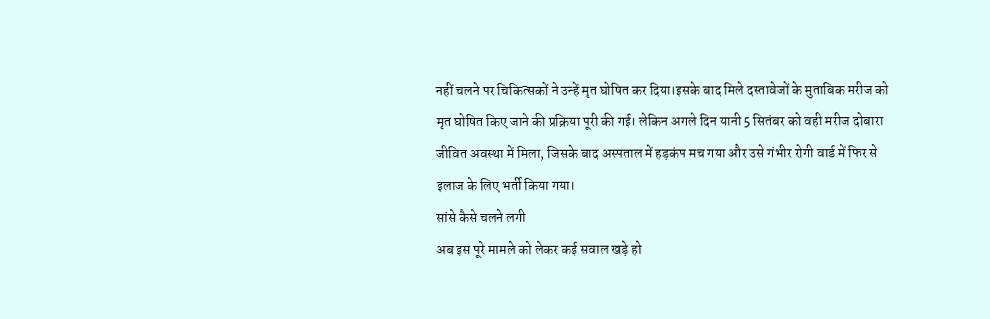नहीं चलने पर चिकित्सकों ने उन्हें मृत घोषित कर दिया।इसके बाद मिले दस्तावेजों के मुताबिक मरीज को मृत घोषित किए जाने की प्रक्रिया पूरी की गई। लेकिन अगले दिन यानी 5 सितंबर को वही मरीज दोबारा जीवित अवस्था में मिला, जिसके बाद अस्पताल में हड़कंप मच गया और उसे गंभीर रोगी वार्ड में फिर से इलाज के लिए भर्ती किया गया।
सांसे कैसे चलने लगी
अब इस पूरे मामले को लेकर कई सवाल खड़े हो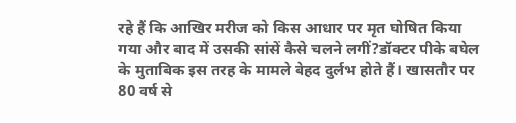रहे हैं कि आखिर मरीज को किस आधार पर मृत घोषित किया गया और बाद में उसकी सांसें कैसे चलने लगीं?डॉक्टर पीके बघेल के मुताबिक इस तरह के मामले बेहद दुर्लभ होते हैं। खासतौर पर 80 वर्ष से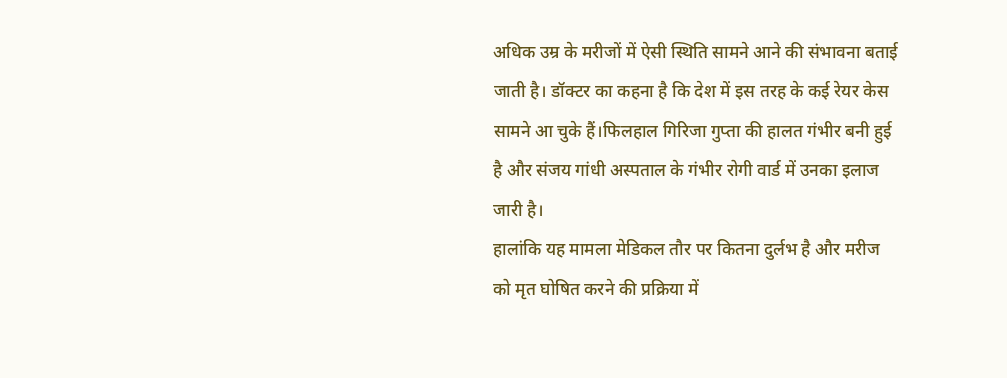अधिक उम्र के मरीजों में ऐसी स्थिति सामने आने की संभावना बताई जाती है। डॉक्टर का कहना है कि देश में इस तरह के कई रेयर केस सामने आ चुके हैं।फिलहाल गिरिजा गुप्ता की हालत गंभीर बनी हुई है और संजय गांधी अस्पताल के गंभीर रोगी वार्ड में उनका इलाज जारी है।
हालांकि यह मामला मेडिकल तौर पर कितना दुर्लभ है और मरीज को मृत घोषित करने की प्रक्रिया में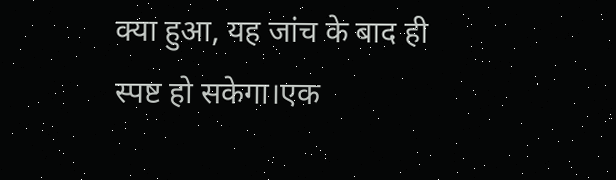क्या हुआ, यह जांच के बाद ही स्पष्ट हो सकेगा।एक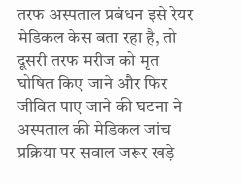तरफ अस्पताल प्रबंधन इसे रेयर मेडिकल केस बता रहा है, तो दूसरी तरफ मरीज को मृत घोषित किए जाने और फिर जीवित पाए जाने की घटना ने अस्पताल की मेडिकल जांच प्रक्रिया पर सवाल जरूर खड़े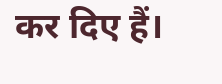कर दिए हैं।